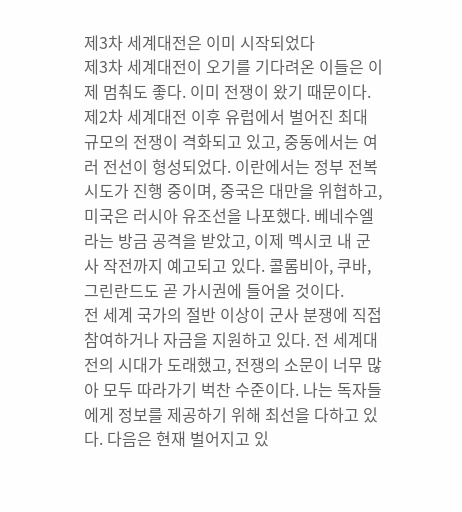제3차 세계대전은 이미 시작되었다
제3차 세계대전이 오기를 기다려온 이들은 이제 멈춰도 좋다. 이미 전쟁이 왔기 때문이다. 제2차 세계대전 이후 유럽에서 벌어진 최대 규모의 전쟁이 격화되고 있고, 중동에서는 여러 전선이 형성되었다. 이란에서는 정부 전복 시도가 진행 중이며, 중국은 대만을 위협하고, 미국은 러시아 유조선을 나포했다. 베네수엘라는 방금 공격을 받았고, 이제 멕시코 내 군사 작전까지 예고되고 있다. 콜롬비아, 쿠바, 그린란드도 곧 가시권에 들어올 것이다.
전 세계 국가의 절반 이상이 군사 분쟁에 직접 참여하거나 자금을 지원하고 있다. 전 세계대전의 시대가 도래했고, 전쟁의 소문이 너무 많아 모두 따라가기 벅찬 수준이다. 나는 독자들에게 정보를 제공하기 위해 최선을 다하고 있다. 다음은 현재 벌어지고 있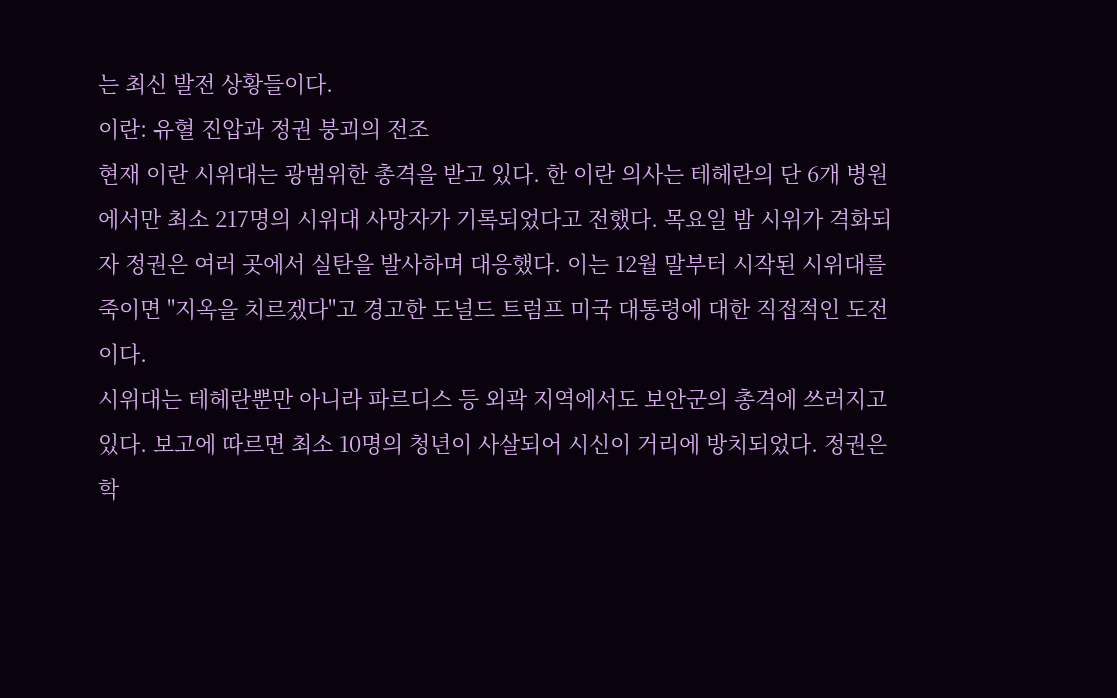는 최신 발전 상황들이다.
이란: 유혈 진압과 정권 붕괴의 전조
현재 이란 시위대는 광범위한 총격을 받고 있다. 한 이란 의사는 테헤란의 단 6개 병원에서만 최소 217명의 시위대 사망자가 기록되었다고 전했다. 목요일 밤 시위가 격화되자 정권은 여러 곳에서 실탄을 발사하며 대응했다. 이는 12월 말부터 시작된 시위대를 죽이면 "지옥을 치르겠다"고 경고한 도널드 트럼프 미국 대통령에 대한 직접적인 도전이다.
시위대는 테헤란뿐만 아니라 파르디스 등 외곽 지역에서도 보안군의 총격에 쓰러지고 있다. 보고에 따르면 최소 10명의 청년이 사살되어 시신이 거리에 방치되었다. 정권은 학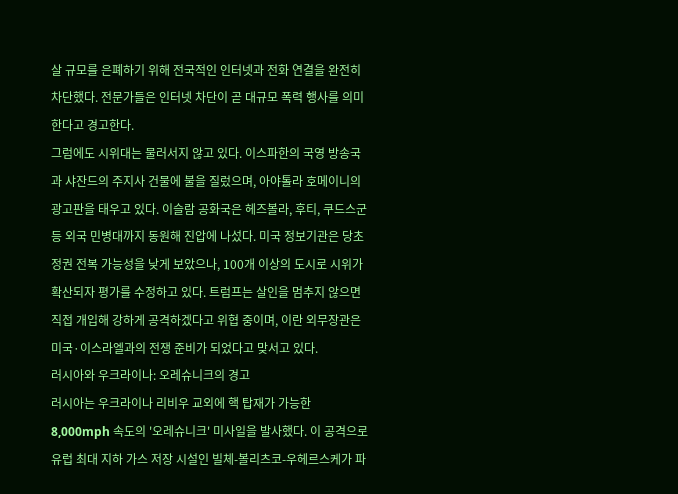살 규모를 은폐하기 위해 전국적인 인터넷과 전화 연결을 완전히 차단했다. 전문가들은 인터넷 차단이 곧 대규모 폭력 행사를 의미한다고 경고한다.
그럼에도 시위대는 물러서지 않고 있다. 이스파한의 국영 방송국과 샤잔드의 주지사 건물에 불을 질렀으며, 아야톨라 호메이니의 광고판을 태우고 있다. 이슬람 공화국은 헤즈볼라, 후티, 쿠드스군 등 외국 민병대까지 동원해 진압에 나섰다. 미국 정보기관은 당초 정권 전복 가능성을 낮게 보았으나, 100개 이상의 도시로 시위가 확산되자 평가를 수정하고 있다. 트럼프는 살인을 멈추지 않으면 직접 개입해 강하게 공격하겠다고 위협 중이며, 이란 외무장관은 미국·이스라엘과의 전쟁 준비가 되었다고 맞서고 있다.
러시아와 우크라이나: 오레슈니크의 경고
러시아는 우크라이나 리비우 교외에 핵 탑재가 가능한 8,000mph 속도의 '오레슈니크' 미사일을 발사했다. 이 공격으로 유럽 최대 지하 가스 저장 시설인 빌체-볼리츠코-우헤르스케가 파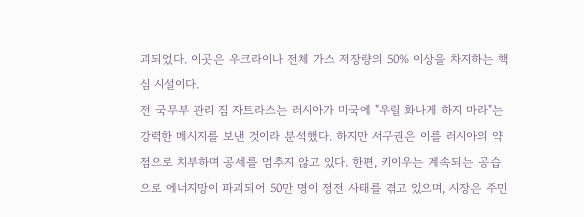괴되었다. 이곳은 우크라이나 전체 가스 저장량의 50% 이상을 차지하는 핵심 시설이다.
전 국무부 관리 짐 자트라스는 러시아가 미국에 "우릴 화나게 하지 마라"는 강력한 메시지를 보낸 것이라 분석했다. 하지만 서구권은 이를 러시아의 약점으로 치부하며 공세를 멈추지 않고 있다. 한편, 키이우는 계속되는 공습으로 에너지망이 파괴되어 50만 명이 정전 사태를 겪고 있으며, 시장은 주민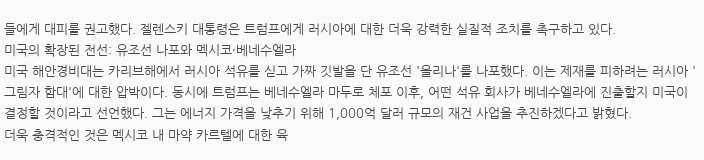들에게 대피를 권고했다. 젤렌스키 대통령은 트럼프에게 러시아에 대한 더욱 강력한 실질적 조치를 촉구하고 있다.
미국의 확장된 전선: 유조선 나포와 멕시코·베네수엘라
미국 해안경비대는 카리브해에서 러시아 석유를 싣고 가짜 깃발을 단 유조선 '올리나'를 나포했다. 이는 제재를 피하려는 러시아 '그림자 함대'에 대한 압박이다. 동시에 트럼프는 베네수엘라 마두로 체포 이후, 어떤 석유 회사가 베네수엘라에 진출할지 미국이 결정할 것이라고 선언했다. 그는 에너지 가격을 낮추기 위해 1,000억 달러 규모의 재건 사업을 추진하겠다고 밝혔다.
더욱 충격적인 것은 멕시코 내 마약 카르텔에 대한 육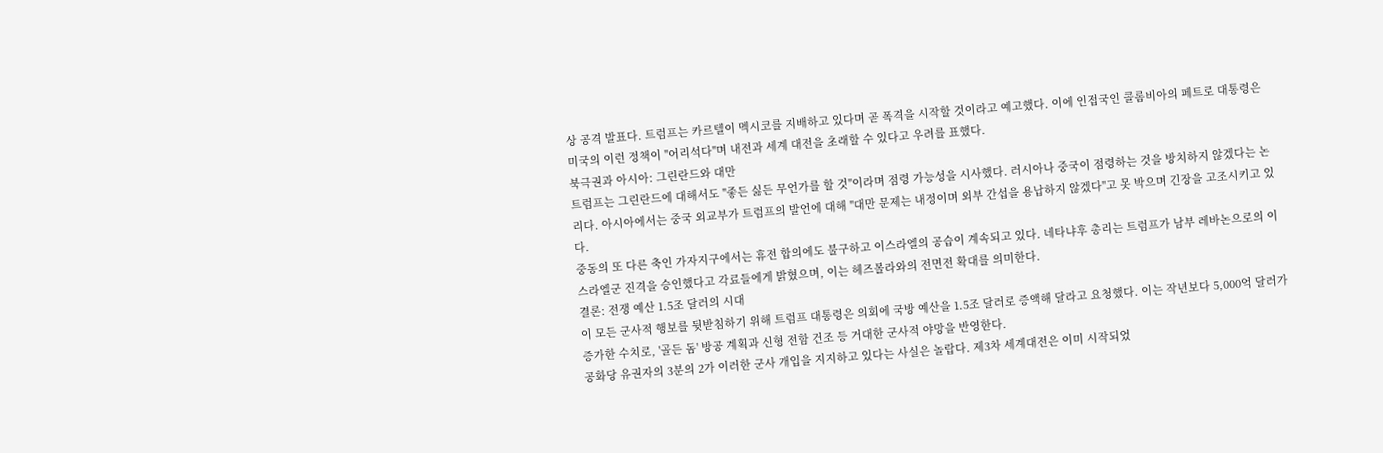상 공격 발표다. 트럼프는 카르텔이 멕시코를 지배하고 있다며 곧 폭격을 시작할 것이라고 예고했다. 이에 인접국인 콜롬비아의 페트로 대통령은 미국의 이런 정책이 "어리석다"며 내전과 세계 대전을 초래할 수 있다고 우려를 표했다.
북극권과 아시아: 그린란드와 대만
트럼프는 그린란드에 대해서도 "좋든 싫든 무언가를 할 것"이라며 점령 가능성을 시사했다. 러시아나 중국이 점령하는 것을 방치하지 않겠다는 논리다. 아시아에서는 중국 외교부가 트럼프의 발언에 대해 "대만 문제는 내정이며 외부 간섭을 용납하지 않겠다"고 못 박으며 긴장을 고조시키고 있다.
중동의 또 다른 축인 가자지구에서는 휴전 합의에도 불구하고 이스라엘의 공습이 계속되고 있다. 네타냐후 총리는 트럼프가 남부 레바논으로의 이스라엘군 진격을 승인했다고 각료들에게 밝혔으며, 이는 헤즈볼라와의 전면전 확대를 의미한다.
결론: 전쟁 예산 1.5조 달러의 시대
이 모든 군사적 행보를 뒷받침하기 위해 트럼프 대통령은 의회에 국방 예산을 1.5조 달러로 증액해 달라고 요청했다. 이는 작년보다 5,000억 달러가 증가한 수치로, '골든 돔' 방공 계획과 신형 전함 건조 등 거대한 군사적 야망을 반영한다.
공화당 유권자의 3분의 2가 이러한 군사 개입을 지지하고 있다는 사실은 놀랍다. 제3차 세계대전은 이미 시작되었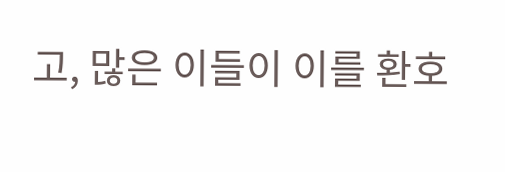고, 많은 이들이 이를 환호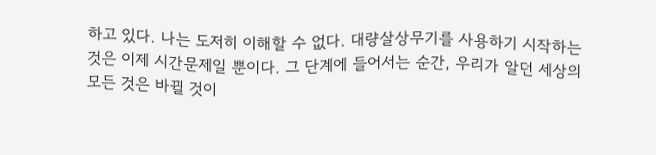하고 있다. 나는 도저히 이해할 수 없다. 대량살상무기를 사용하기 시작하는 것은 이제 시간문제일 뿐이다. 그 단계에 들어서는 순간, 우리가 알던 세상의 모든 것은 바뀔 것이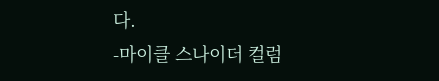다.
-마이클 스나이더 컬럼